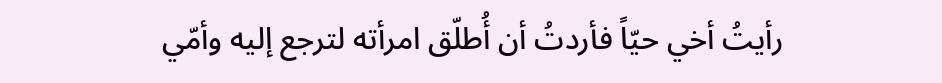رأيتُ أخي حيّاً فأردتُ أن أُطلّق امرأته لترجع إليه وأمّي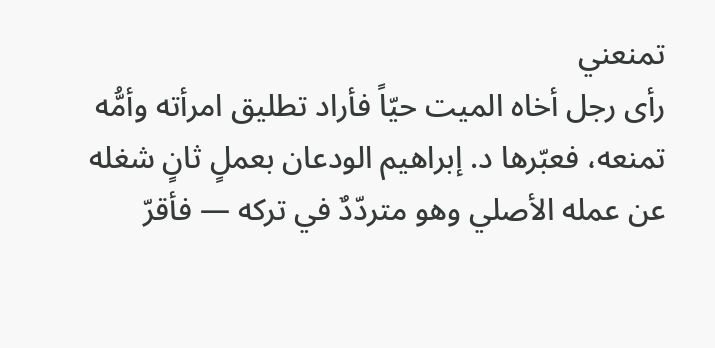تمنعني
رأى رجل أخاه الميت حيّاً فأراد تطليق امرأته وأمُّه تمنعه، فعبّرها د. إبراهيم الودعان بعملٍ ثانٍ شغله عن عمله الأصلي وهو متردّدٌ في تركه — فأقرّ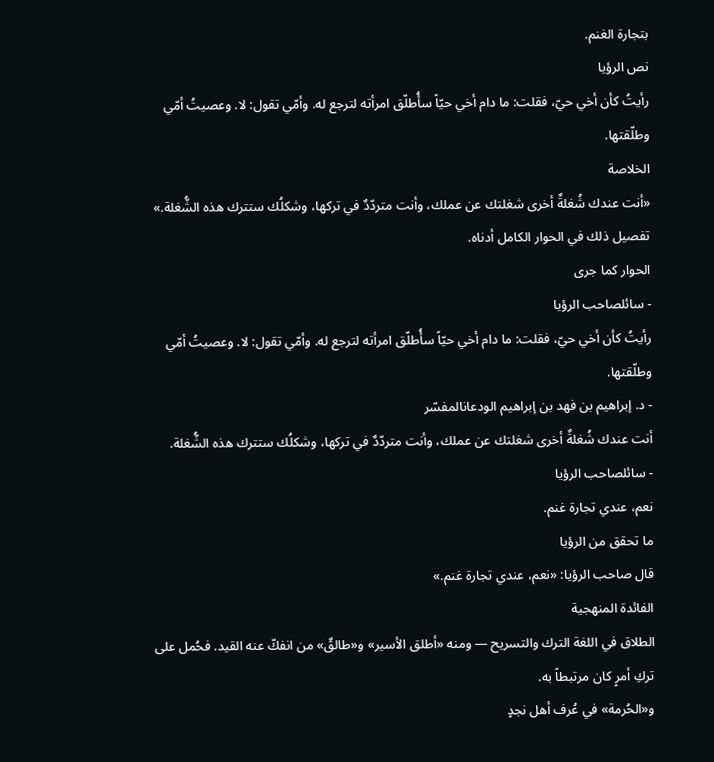بتجارة الغنم.
نص الرؤيا
رأيتُ كأن أخي حيّ، فقلت: ما دام أخي حيّاً سأُطلّق امرأته لترجع له. وأمّي تقول: لا. وعصيتُ أمّي وطلّقتها.
الخلاصة
«أنت عندك شُغلةٌ أخرى شغلتك عن عملك، وأنت متردّدٌ في تركها، وشكلُك ستترك هذه الشُّغلة.»
تفصيل ذلك في الحوار الكامل أدناه.
الحوار كما جرى
- سائلصاحب الرؤيا
رأيتُ كأن أخي حيّ، فقلت: ما دام أخي حيّاً سأُطلّق امرأته لترجع له. وأمّي تقول: لا. وعصيتُ أمّي وطلّقتها.
- د. إبراهيم بن فهد بن إبراهيم الودعانالمفسّر
أنت عندك شُغلةٌ أخرى شغلتك عن عملك، وأنت متردّدٌ في تركها، وشكلُك ستترك هذه الشُّغلة.
- سائلصاحب الرؤيا
نعم، عندي تجارة غنم.
ما تحقق من الرؤيا
قال صاحب الرؤيا: «نعم، عندي تجارة غنم.»
الفائدة المنهجية
الطلاق في اللغة الترك والتسريح — ومنه «أطلق الأسير» و«طالقٌ» من انفكّ عنه القيد. فحُمل على تركِ أمرٍ كان مرتبطاً به.
و«الحُرمة» في عُرف أهل نجدٍ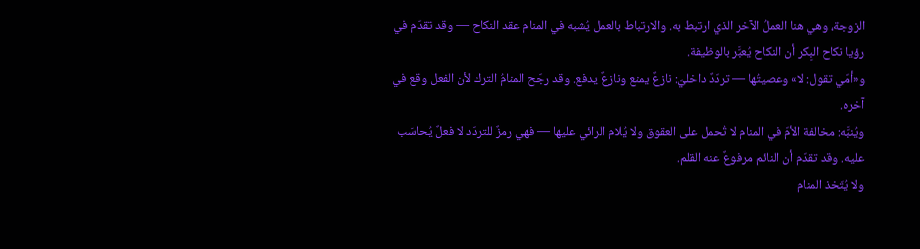الزوجة، وهي هنا العملُ الآخر الذي ارتبط به. والارتباط بالعمل يُشبه في المنام عقد النكاح — وقد تقدّم في رؤيا نكاح البِكر أن النكاح يُعبَّر بالوظيفة.
و«أمّي تقول: لا» وعصيتُها — تردّدٌ داخليّ: نازعٌ يمنع ونازعٌ يدفع. وقد رجّح المنامُ الترك لأن الفعل وقع في آخره.
ويُنبَّه: مخالفة الأمّ في المنام لا تُحمل على العقوق ولا يُلام الرائي عليها — فهي رمزٌ للتردّد لا فعلٌ يُحاسَب عليه. وقد تقدّم أن النائم مرفوعٌ عنه القلم.
ولا يُتّخذ المنام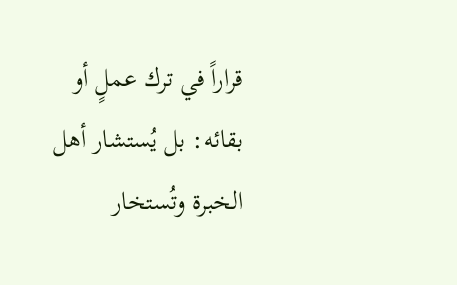قراراً في ترك عملٍ أو بقائه: بل يُستشار أهل الخبرة وتُستخار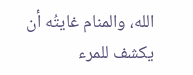الله، والمنام غايتُه أن يكشف للمرء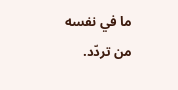ما في نفسه من تردّد.